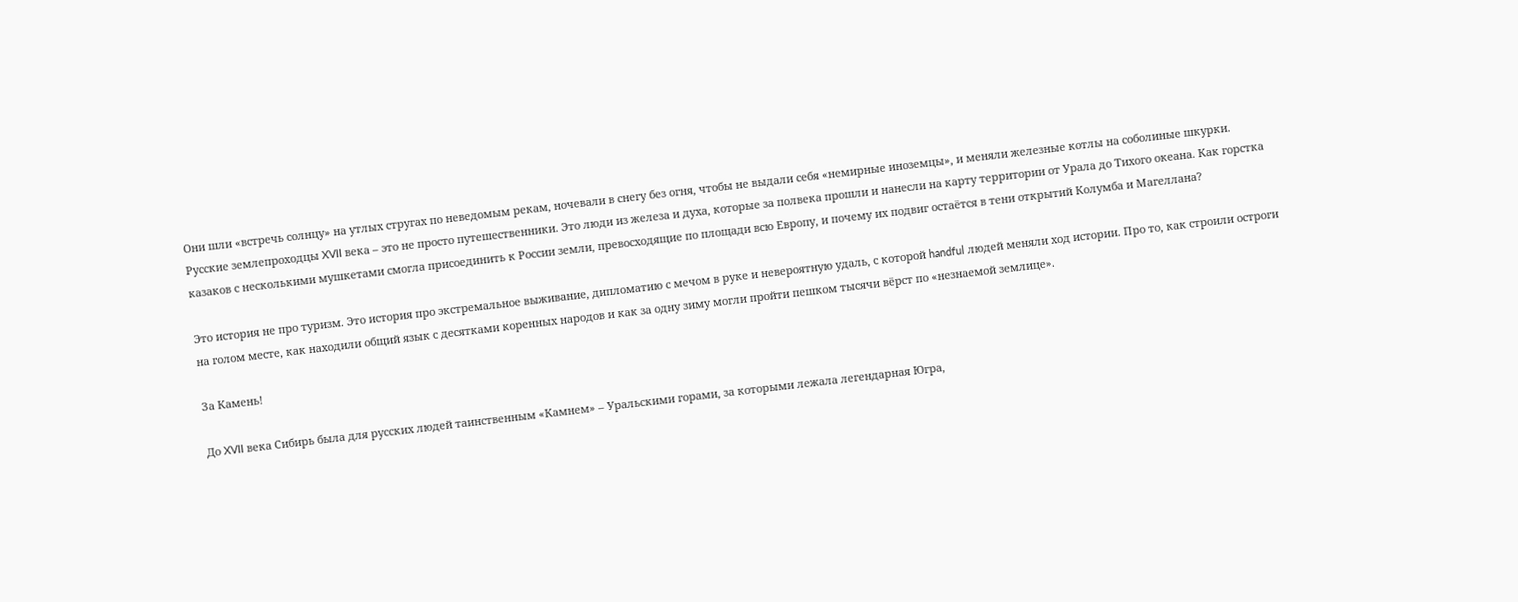Они шли «встречь солнцу» на утлых стругах по неведомым рекам, ночевали в снегу без огня, чтобы не выдали себя «немирные иноземцы», и меняли железные котлы на соболиные шкурки. Русские землепроходцы XVII века – это не просто путешественники. Это люди из железа и духа, которые за полвека прошли и нанесли на карту территории от Урала до Тихого океана. Как горстка казаков с несколькими мушкетами смогла присоединить к России земли, превосходящие по площади всю Европу, и почему их подвиг остаётся в тени открытий Колумба и Магеллана?

Это история не про туризм. Это история про экстремальное выживание, дипломатию с мечом в руке и невероятную удаль, с которой handful людей меняли ход истории. Про то, как строили остроги на голом месте, как находили общий язык с десятками коренных народов и как за одну зиму могли пройти пешком тысячи вёрст по «незнаемой землице».

За Камень!

До XVII века Сибирь была для русских людей таинственным «Камнем» – Уральскими горами, за которыми лежала легендарная Югра,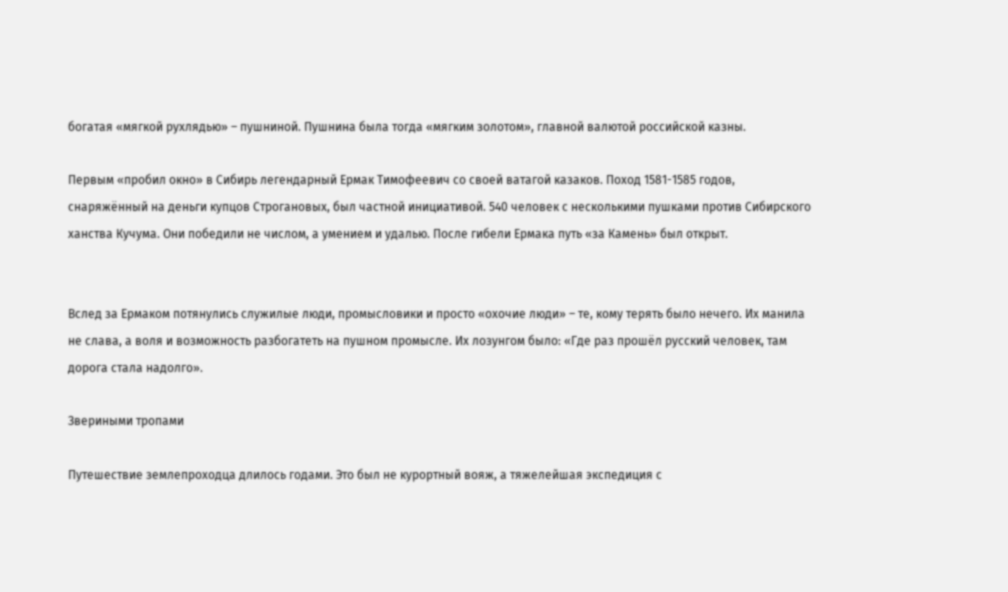богатая «мягкой рухлядью» – пушниной. Пушнина была тогда «мягким золотом», главной валютой российской казны.

Первым «пробил окно» в Сибирь легендарный Ермак Тимофеевич со своей ватагой казаков. Поход 1581-1585 годов, снаряжённый на деньги купцов Строгановых, был частной инициативой. 540 человек с несколькими пушками против Сибирского ханства Кучума. Они победили не числом, а умением и удалью. После гибели Ермака путь «за Камень» был открыт.


Вслед за Ермаком потянулись служилые люди, промысловики и просто «охочие люди» – те, кому терять было нечего. Их манила не слава, а воля и возможность разбогатеть на пушном промысле. Их лозунгом было: «Где раз прошёл русский человек, там дорога стала надолго».

Звериными тропами

Путешествие землепроходца длилось годами. Это был не курортный вояж, а тяжелейшая экспедиция с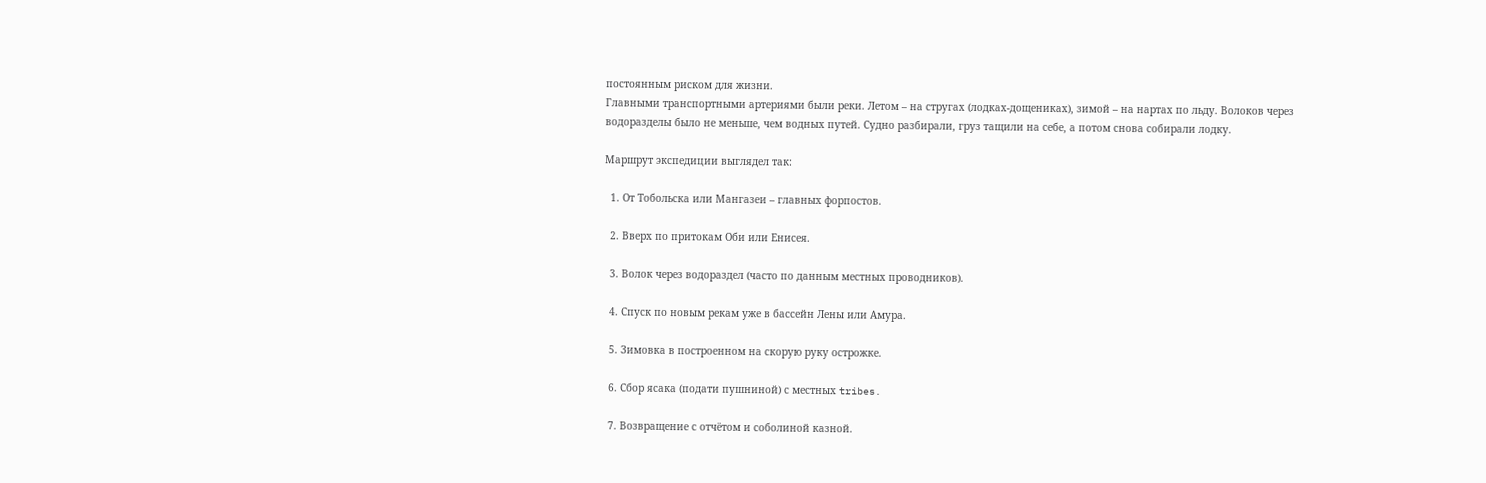постоянным риском для жизни.
Главными транспортными артериями были реки. Летом – на стругах (лодках-дощениках), зимой – на нартах по льду. Волоков через водоразделы было не меньше, чем водных путей. Судно разбирали, груз тащили на себе, а потом снова собирали лодку.

Маршрут экспедиции выглядел так:

  1. От Тобольска или Мангазеи – главных форпостов.

  2. Вверх по притокам Оби или Енисея.

  3. Волок через водораздел (часто по данным местных проводников).

  4. Спуск по новым рекам уже в бассейн Лены или Амура.

  5. Зимовка в построенном на скорую руку острожке.

  6. Сбор ясака (подати пушниной) с местных tribes.

  7. Возвращение с отчётом и соболиной казной.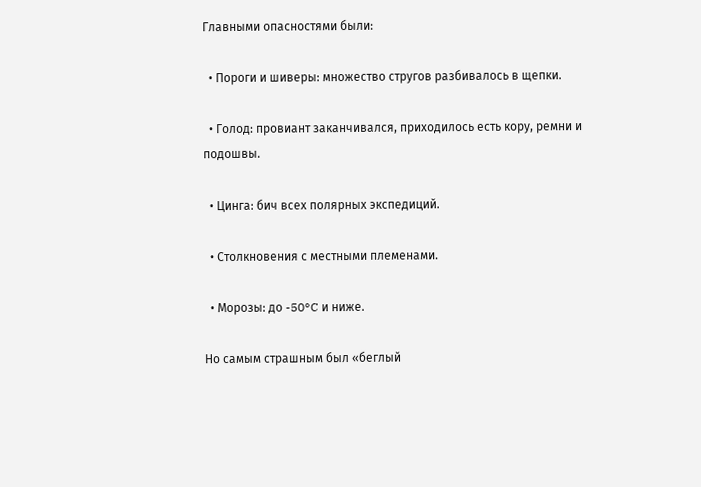Главными опасностями были:

  • Пороги и шиверы: множество стругов разбивалось в щепки.

  • Голод: провиант заканчивался, приходилось есть кору, ремни и подошвы.

  • Цинга: бич всех полярных экспедиций.

  • Столкновения с местными племенами.

  • Морозы: до -50°C и ниже.

Но самым страшным был «беглый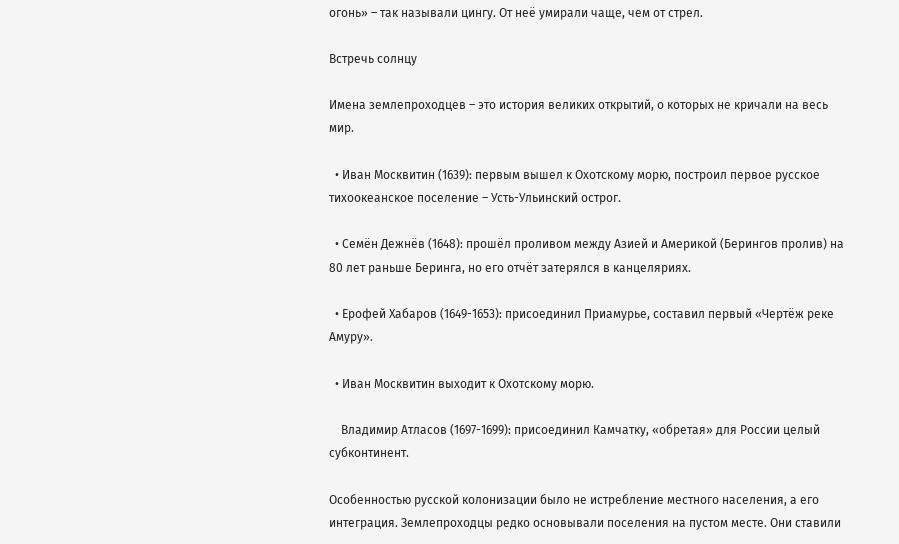огонь» – так называли цингу. От неё умирали чаще, чем от стрел.

Встречь солнцу

Имена землепроходцев – это история великих открытий, о которых не кричали на весь мир.

  • Иван Москвитин (1639): первым вышел к Охотскому морю, построил первое русское тихоокеанское поселение – Усть-Ульинский острог.

  • Семён Дежнёв (1648): прошёл проливом между Азией и Америкой (Берингов пролив) на 80 лет раньше Беринга, но его отчёт затерялся в канцеляриях.

  • Ерофей Хабаров (1649-1653): присоединил Приамурье, составил первый «Чертёж реке Амуру».

  • Иван Москвитин выходит к Охотскому морю.

    Владимир Атласов (1697-1699): присоединил Камчатку, «обретая» для России целый субконтинент.

Особенностью русской колонизации было не истребление местного населения, а его интеграция. Землепроходцы редко основывали поселения на пустом месте. Они ставили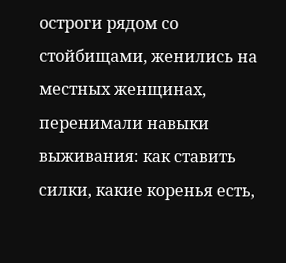остроги рядом со стойбищами, женились на местных женщинах, перенимали навыки выживания: как ставить силки, какие коренья есть,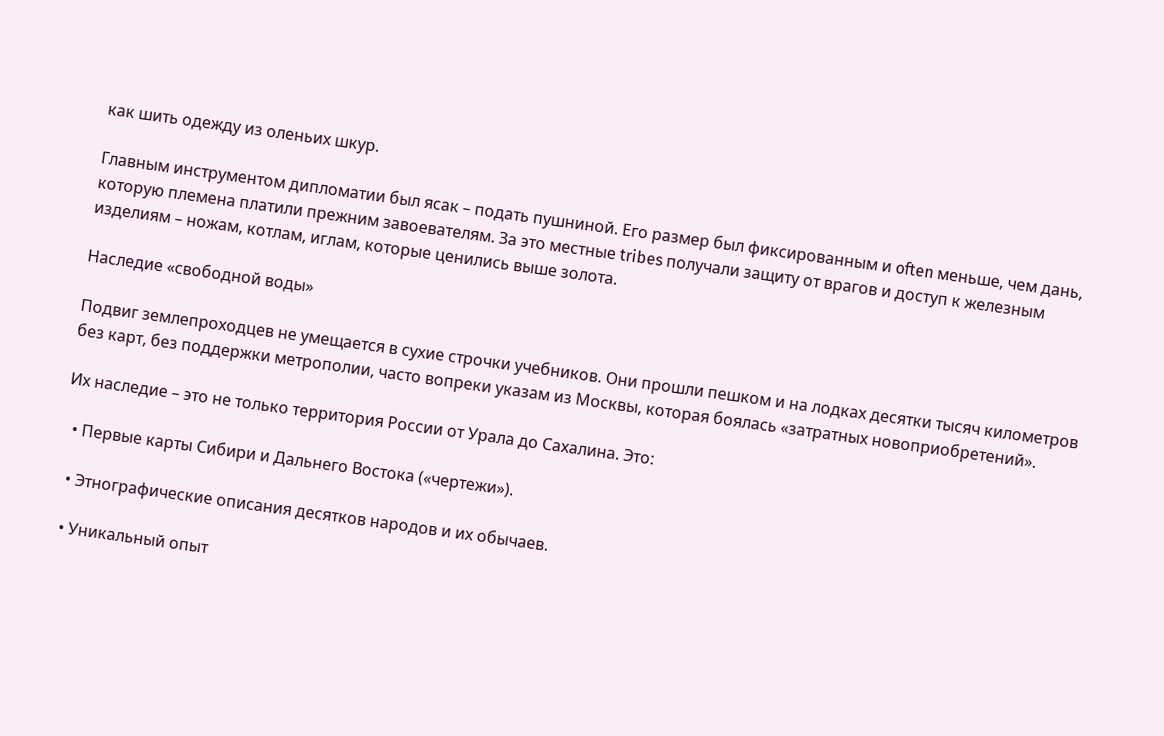как шить одежду из оленьих шкур.

Главным инструментом дипломатии был ясак – подать пушниной. Его размер был фиксированным и often меньше, чем дань, которую племена платили прежним завоевателям. За это местные tribes получали защиту от врагов и доступ к железным изделиям – ножам, котлам, иглам, которые ценились выше золота.

Наследие «свободной воды»

Подвиг землепроходцев не умещается в сухие строчки учебников. Они прошли пешком и на лодках десятки тысяч километров без карт, без поддержки метрополии, часто вопреки указам из Москвы, которая боялась «затратных новоприобретений».

Их наследие – это не только территория России от Урала до Сахалина. Это:

  • Первые карты Сибири и Дальнего Востока («чертежи»).

  • Этнографические описания десятков народов и их обычаев.

  • Уникальный опыт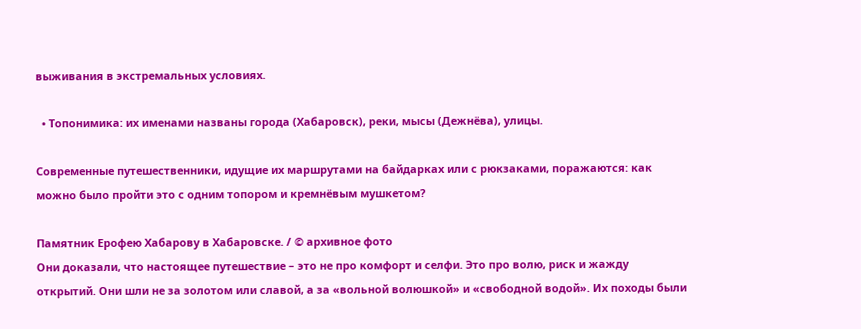выживания в экстремальных условиях.

  • Топонимика: их именами названы города (Хабаровск), реки, мысы (Дежнёва), улицы.

Современные путешественники, идущие их маршрутами на байдарках или с рюкзаками, поражаются: как можно было пройти это с одним топором и кремнёвым мушкетом?

Памятник Ерофею Хабарову в Хабаровске. / © архивное фото
Они доказали, что настоящее путешествие – это не про комфорт и селфи. Это про волю, риск и жажду открытий. Они шли не за золотом или славой, а за «вольной волюшкой» и «свободной водой». Их походы были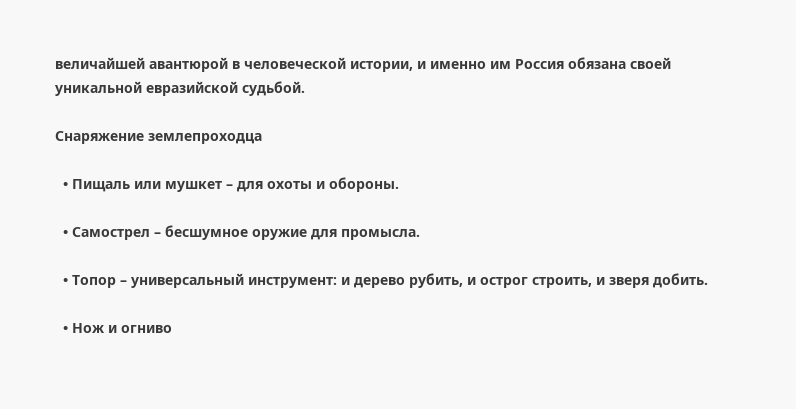величайшей авантюрой в человеческой истории, и именно им Россия обязана своей уникальной евразийской судьбой.

Снаряжение землепроходца

  • Пищаль или мушкет – для охоты и обороны.

  • Самострел – бесшумное оружие для промысла.

  • Топор – универсальный инструмент: и дерево рубить, и острог строить, и зверя добить.

  • Нож и огниво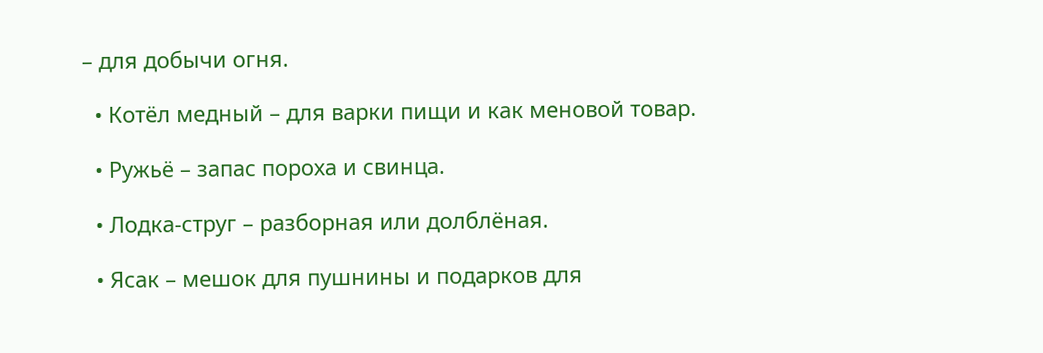– для добычи огня.

  • Котёл медный – для варки пищи и как меновой товар.

  • Ружьё – запас пороха и свинца.

  • Лодка-струг – разборная или долблёная.

  • Ясак – мешок для пушнины и подарков для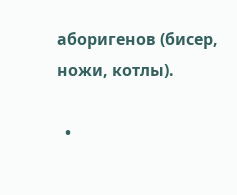аборигенов (бисер, ножи, котлы).

  •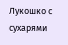Лукошко с сухарями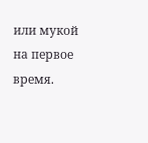или мукой на первое время.